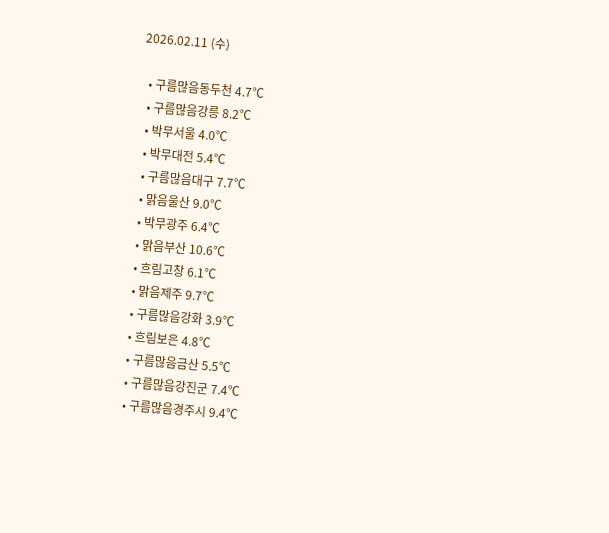2026.02.11 (수)

  • 구름많음동두천 4.7℃
  • 구름많음강릉 8.2℃
  • 박무서울 4.0℃
  • 박무대전 5.4℃
  • 구름많음대구 7.7℃
  • 맑음울산 9.0℃
  • 박무광주 6.4℃
  • 맑음부산 10.6℃
  • 흐림고창 6.1℃
  • 맑음제주 9.7℃
  • 구름많음강화 3.9℃
  • 흐림보은 4.8℃
  • 구름많음금산 5.5℃
  • 구름많음강진군 7.4℃
  • 구름많음경주시 9.4℃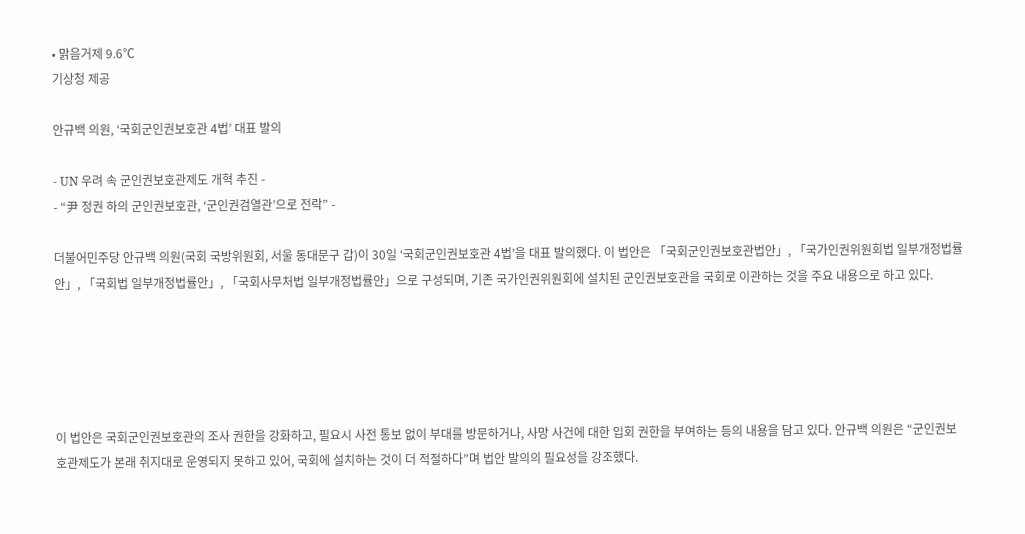• 맑음거제 9.6℃
기상청 제공

안규백 의원, ‘국회군인권보호관 4법’ 대표 발의

- UN 우려 속 군인권보호관제도 개혁 추진 -
- “尹 정권 하의 군인권보호관, ‘군인권검열관’으로 전락” -

더불어민주당 안규백 의원(국회 국방위원회, 서울 동대문구 갑)이 30일 ‘국회군인권보호관 4법’을 대표 발의했다. 이 법안은 「국회군인권보호관법안」, 「국가인권위원회법 일부개정법률안」, 「국회법 일부개정법률안」, 「국회사무처법 일부개정법률안」으로 구성되며, 기존 국가인권위원회에 설치된 군인권보호관을 국회로 이관하는 것을 주요 내용으로 하고 있다.





이 법안은 국회군인권보호관의 조사 권한을 강화하고, 필요시 사전 통보 없이 부대를 방문하거나, 사망 사건에 대한 입회 권한을 부여하는 등의 내용을 담고 있다. 안규백 의원은 “군인권보호관제도가 본래 취지대로 운영되지 못하고 있어, 국회에 설치하는 것이 더 적절하다”며 법안 발의의 필요성을 강조했다.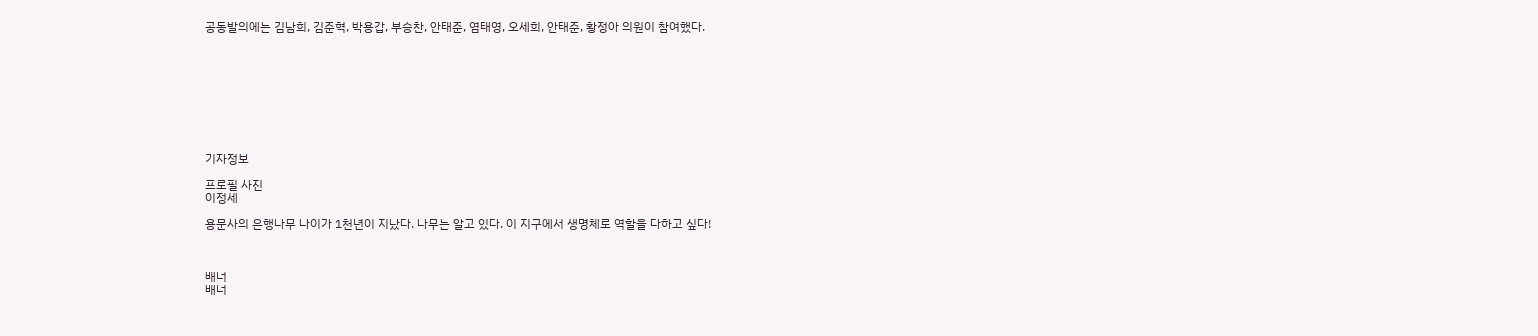공동발의에는 김남희, 김준혁, 박용갑, 부승찬, 안태준, 염태영, 오세희, 안태준, 황정아 의원이 참여했다.









기자정보

프로필 사진
이정세

용문사의 은행나무 나이가 1천년이 지났다. 나무는 알고 있다. 이 지구에서 생명체로 역할을 다하고 싶다!



배너
배너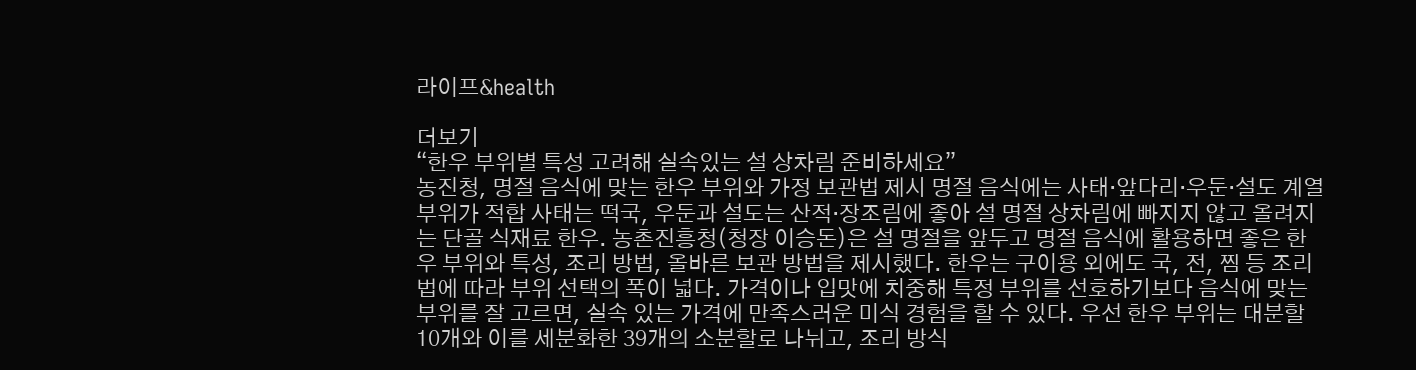라이프&health

더보기
“한우 부위별 특성 고려해 실속있는 설 상차림 준비하세요”
농진청, 명절 음식에 맞는 한우 부위와 가정 보관법 제시 명절 음식에는 사태·앞다리·우둔·설도 계열 부위가 적합 사태는 떡국, 우둔과 설도는 산적·장조림에 좋아 설 명절 상차림에 빠지지 않고 올려지는 단골 식재료 한우. 농촌진흥청(청장 이승돈)은 설 명절을 앞두고 명절 음식에 활용하면 좋은 한우 부위와 특성, 조리 방법, 올바른 보관 방법을 제시했다. 한우는 구이용 외에도 국, 전, 찜 등 조리법에 따라 부위 선택의 폭이 넓다. 가격이나 입맛에 치중해 특정 부위를 선호하기보다 음식에 맞는 부위를 잘 고르면, 실속 있는 가격에 만족스러운 미식 경험을 할 수 있다. 우선 한우 부위는 대분할 10개와 이를 세분화한 39개의 소분할로 나뉘고, 조리 방식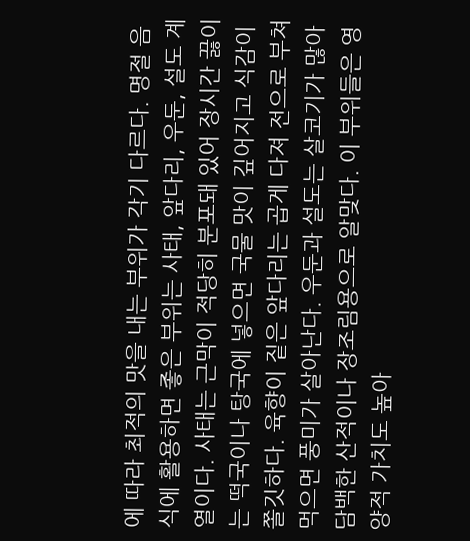에 따라 최적의 맛을 내는 부위가 각기 다르다. 명절 음식에 활용하면 좋은 부위는 사태, 앞다리, 우둔, 설도 계열이다. 사태는 근막이 적당히 분포돼 있어 장시간 끓이는 떡국이나 탕국에 넣으면 국물 맛이 깊어지고 식감이 쫄깃하다. 육향이 짙은 앞다리는 곱게 다져 전으로 부쳐 먹으면 풍미가 살아난다. 우둔과 설도는 살코기가 많아 담백한 산적이나 장조림용으로 알맞다. 이 부위들은 영양적 가치도 높아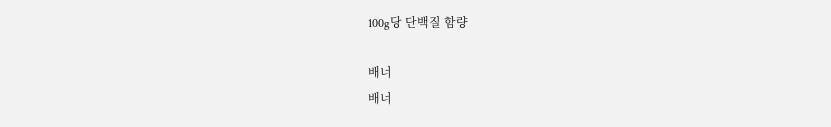100g당 단백질 함량

배너
배너